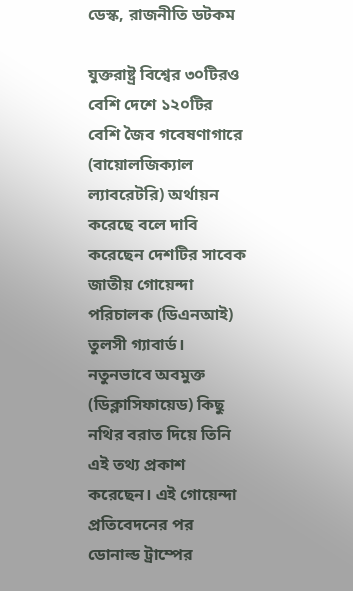ডেস্ক, রাজনীতি ডটকম

যুক্তরাষ্ট্র বিশ্বের ৩০টিরও বেশি দেশে ১২০টির বেশি জৈব গবেষণাগারে (বায়োলজিক্যাল ল্যাবরেটরি) অর্থায়ন করেছে বলে দাবি করেছেন দেশটির সাবেক জাতীয় গোয়েন্দা পরিচালক (ডিএনআই) তুলসী গ্যাবার্ড। নতুনভাবে অবমুক্ত (ডিক্লাসিফায়েড) কিছু নথির বরাত দিয়ে তিনি এই তথ্য প্রকাশ করেছেন। এই গোয়েন্দা প্রতিবেদনের পর ডোনাল্ড ট্রাম্পের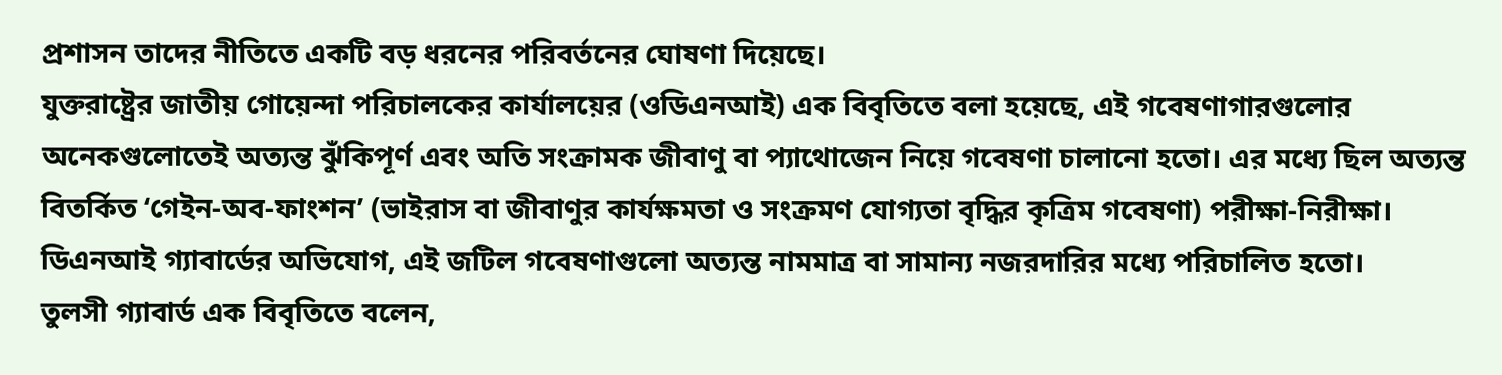প্রশাসন তাদের নীতিতে একটি বড় ধরনের পরিবর্তনের ঘোষণা দিয়েছে।
যুক্তরাষ্ট্রের জাতীয় গোয়েন্দা পরিচালকের কার্যালয়ের (ওডিএনআই) এক বিবৃতিতে বলা হয়েছে, এই গবেষণাগারগুলোর অনেকগুলোতেই অত্যন্ত ঝুঁকিপূর্ণ এবং অতি সংক্রামক জীবাণু বা প্যাথোজেন নিয়ে গবেষণা চালানো হতো। এর মধ্যে ছিল অত্যন্ত বিতর্কিত ‘গেইন-অব-ফাংশন’ (ভাইরাস বা জীবাণুর কার্যক্ষমতা ও সংক্রমণ যোগ্যতা বৃদ্ধির কৃত্রিম গবেষণা) পরীক্ষা-নিরীক্ষা। ডিএনআই গ্যাবার্ডের অভিযোগ, এই জটিল গবেষণাগুলো অত্যন্ত নামমাত্র বা সামান্য নজরদারির মধ্যে পরিচালিত হতো।
তুলসী গ্যাবার্ড এক বিবৃতিতে বলেন,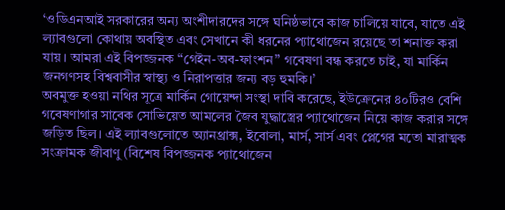‘ওডিএনআই সরকারের অন্য অংশীদারদের সঙ্গে ঘনিষ্ঠভাবে কাজ চালিয়ে যাবে, যাতে এই ল্যাবগুলো কোথায় অবস্থিত এবং সেখানে কী ধরনের প্যাথোজেন রয়েছে তা শনাক্ত করা যায়। আমরা এই বিপজ্জনক “গেইন-অব-ফাংশন” গবেষণা বন্ধ করতে চাই, যা মার্কিন জনগণসহ বিশ্ববাসীর স্বাস্থ্য ও নিরাপত্তার জন্য বড় হুমকি।’
অবমুক্ত হওয়া নথির সূত্রে মার্কিন গোয়েন্দা সংস্থা দাবি করেছে, ইউক্রেনের ৪০টিরও বেশি গবেষণাগার সাবেক সোভিয়েত আমলের জৈব যুদ্ধাস্ত্রের প্যাথোজেন নিয়ে কাজ করার সঙ্গে জড়িত ছিল। এই ল্যাবগুলোতে অ্যানথ্রাক্স, ইবোলা, মার্স, সার্স এবং প্লেগের মতো মারাত্মক সংক্রামক জীবাণু (বিশেষ বিপজ্জনক প্যাথোজেন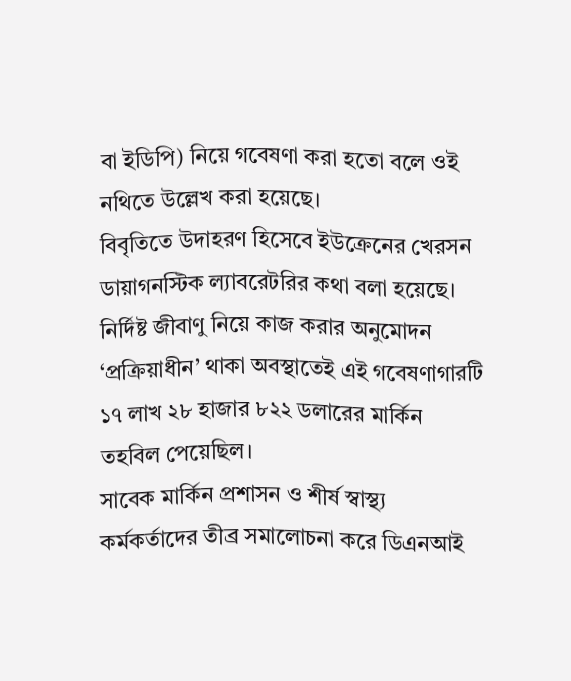বা ইডিপি) নিয়ে গবেষণা করা হতো বলে ওই নথিতে উল্লেখ করা হয়েছে।
বিবৃতিতে উদাহরণ হিসেবে ইউক্রেনের খেরসন ডায়াগনস্টিক ল্যাবরেটরির কথা বলা হয়েছে। নির্দিষ্ট জীবাণু নিয়ে কাজ করার অনুমোদন ‘প্রক্রিয়াধীন’ থাকা অবস্থাতেই এই গবেষণাগারটি ১৭ লাখ ২৮ হাজার ৮২২ ডলারের মার্কিন তহবিল পেয়েছিল।
সাবেক মার্কিন প্রশাসন ও শীর্ষ স্বাস্থ্য কর্মকর্তাদের তীব্র সমালোচনা করে ডিএনআই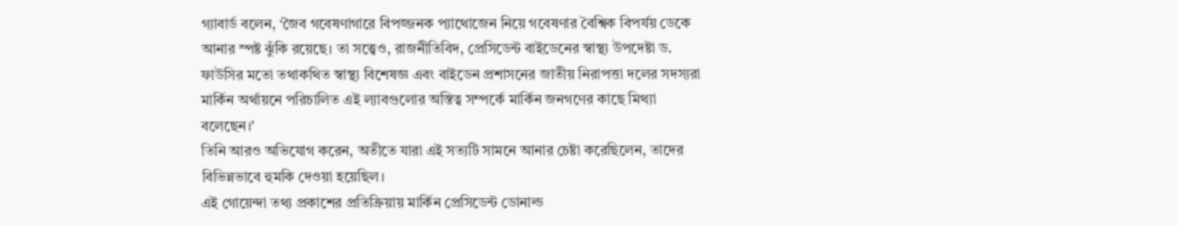গ্যাবার্ড বলেন, ‘জৈব গবেষণাগারে বিপজ্জনক প্যাথোজেন নিয়ে গবেষণার বৈশ্বিক বিপর্যয় ডেকে আনার স্পষ্ট ঝুঁকি রয়েছে। তা সত্ত্বেও, রাজনীতিবিদ, প্রেসিডেন্ট বাইডেনের স্বাস্থ্য উপদেষ্টা ড. ফাউসির মতো তথাকথিত স্বাস্থ্য বিশেষজ্ঞ এবং বাইডেন প্রশাসনের জাতীয় নিরাপত্তা দলের সদস্যরা মার্কিন অর্থায়নে পরিচালিত এই ল্যাবগুলোর অস্তিত্ব সম্পর্কে মার্কিন জনগণের কাছে মিথ্যা বলেছেন।’
তিনি আরও অভিযোগ করেন, অতীতে যারা এই সত্যটি সামনে আনার চেষ্টা করেছিলেন, তাদের বিভিন্নভাবে হুমকি দেওয়া হয়েছিল।
এই গোয়েন্দা তথ্য প্রকাশের প্রতিক্রিয়ায় মার্কিন প্রেসিডেন্ট ডোনাল্ড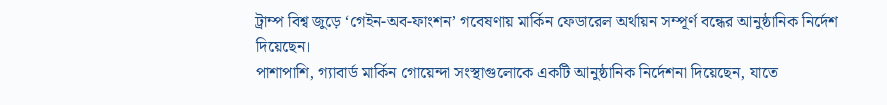ট্রাম্প বিশ্ব জুড়ে ‘গেইন-অব-ফাংশন’ গবেষণায় মার্কিন ফেডারেল অর্থায়ন সম্পূর্ণ বন্ধের আনুষ্ঠানিক নির্দেশ দিয়েছেন।
পাশাপাশি, গ্যাবার্ড মার্কিন গোয়েন্দা সংস্থাগুলোকে একটি আনুষ্ঠানিক নির্দেশনা দিয়েছেন, যাতে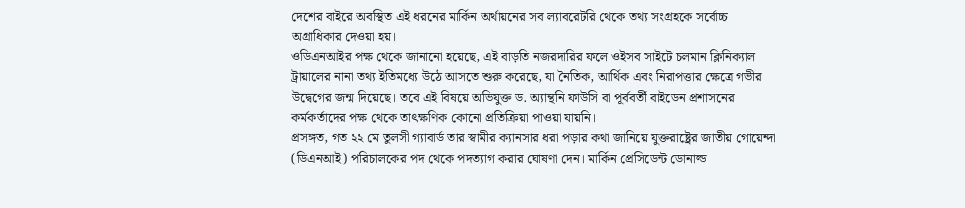দেশের বাইরে অবস্থিত এই ধরনের মার্কিন অর্থায়নের সব ল্যাবরেটরি থেকে তথ্য সংগ্রহকে সর্বোচ্চ অগ্রাধিকার দেওয়া হয়।
ওডিএনআইর পক্ষ থেকে জানানো হয়েছে, এই বাড়তি নজরদারির ফলে ওইসব সাইটে চলমান ক্লিনিক্যাল ট্রায়ালের নানা তথ্য ইতিমধ্যে উঠে আসতে শুরু করেছে, যা নৈতিক, আর্থিক এবং নিরাপত্তার ক্ষেত্রে গভীর উদ্বেগের জন্ম দিয়েছে। তবে এই বিষয়ে অভিযুক্ত ড. অ্যান্থনি ফাউসি বা পূর্ববর্তী বাইডেন প্রশাসনের কর্মকর্তাদের পক্ষ থেকে তাৎক্ষণিক কোনো প্রতিক্রিয়া পাওয়া যায়নি।
প্রসঙ্গত, গত ২২ মে তুলসী গ্যাবার্ড তার স্বামীর ক্যানসার ধরা পড়ার কথা জানিয়ে যুক্তরাষ্ট্রের জাতীয় গোয়েন্দা (ডিএনআই) পরিচালকের পদ থেকে পদত্যাগ করার ঘোষণা দেন। মার্কিন প্রেসিডেন্ট ডোনাল্ড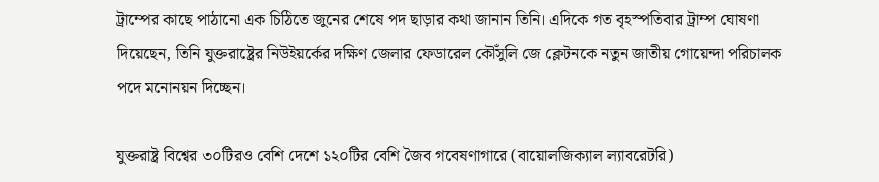ট্রাম্পের কাছে পাঠানো এক চিঠিতে জুনের শেষে পদ ছাড়ার কথা জানান তিনি। এদিকে গত বৃহস্পতিবার ট্রাম্প ঘোষণা দিয়েছেন, তিনি যুক্তরাষ্ট্রের নিউইয়র্কের দক্ষিণ জেলার ফেডারেল কৌঁসুলি জে ক্লেটনকে নতুন জাতীয় গোয়েন্দা পরিচালক পদে মনোনয়ন দিচ্ছেন।

যুক্তরাষ্ট্র বিশ্বের ৩০টিরও বেশি দেশে ১২০টির বেশি জৈব গবেষণাগারে (বায়োলজিক্যাল ল্যাবরেটরি)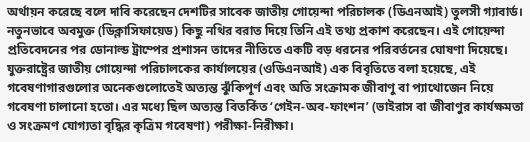অর্থায়ন করেছে বলে দাবি করেছেন দেশটির সাবেক জাতীয় গোয়েন্দা পরিচালক (ডিএনআই) তুলসী গ্যাবার্ড। নতুনভাবে অবমুক্ত (ডিক্লাসিফায়েড) কিছু নথির বরাত দিয়ে তিনি এই তথ্য প্রকাশ করেছেন। এই গোয়েন্দা প্রতিবেদনের পর ডোনাল্ড ট্রাম্পের প্রশাসন তাদের নীতিতে একটি বড় ধরনের পরিবর্তনের ঘোষণা দিয়েছে।
যুক্তরাষ্ট্রের জাতীয় গোয়েন্দা পরিচালকের কার্যালয়ের (ওডিএনআই) এক বিবৃতিতে বলা হয়েছে, এই গবেষণাগারগুলোর অনেকগুলোতেই অত্যন্ত ঝুঁকিপূর্ণ এবং অতি সংক্রামক জীবাণু বা প্যাথোজেন নিয়ে গবেষণা চালানো হতো। এর মধ্যে ছিল অত্যন্ত বিতর্কিত ‘গেইন-অব-ফাংশন’ (ভাইরাস বা জীবাণুর কার্যক্ষমতা ও সংক্রমণ যোগ্যতা বৃদ্ধির কৃত্রিম গবেষণা) পরীক্ষা-নিরীক্ষা।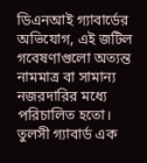ডিএনআই গ্যাবার্ডের অভিযোগ, এই জটিল গবেষণাগুলো অত্যন্ত নামমাত্র বা সামান্য নজরদারির মধ্যে পরিচালিত হতো।
তুলসী গ্যাবার্ড এক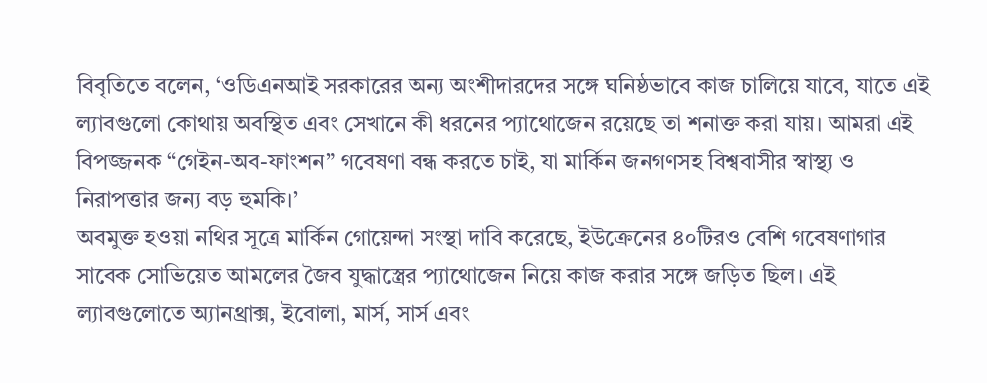বিবৃতিতে বলেন, ‘ওডিএনআই সরকারের অন্য অংশীদারদের সঙ্গে ঘনিষ্ঠভাবে কাজ চালিয়ে যাবে, যাতে এই ল্যাবগুলো কোথায় অবস্থিত এবং সেখানে কী ধরনের প্যাথোজেন রয়েছে তা শনাক্ত করা যায়। আমরা এই বিপজ্জনক “গেইন-অব-ফাংশন” গবেষণা বন্ধ করতে চাই, যা মার্কিন জনগণসহ বিশ্ববাসীর স্বাস্থ্য ও নিরাপত্তার জন্য বড় হুমকি।’
অবমুক্ত হওয়া নথির সূত্রে মার্কিন গোয়েন্দা সংস্থা দাবি করেছে, ইউক্রেনের ৪০টিরও বেশি গবেষণাগার সাবেক সোভিয়েত আমলের জৈব যুদ্ধাস্ত্রের প্যাথোজেন নিয়ে কাজ করার সঙ্গে জড়িত ছিল। এই ল্যাবগুলোতে অ্যানথ্রাক্স, ইবোলা, মার্স, সার্স এবং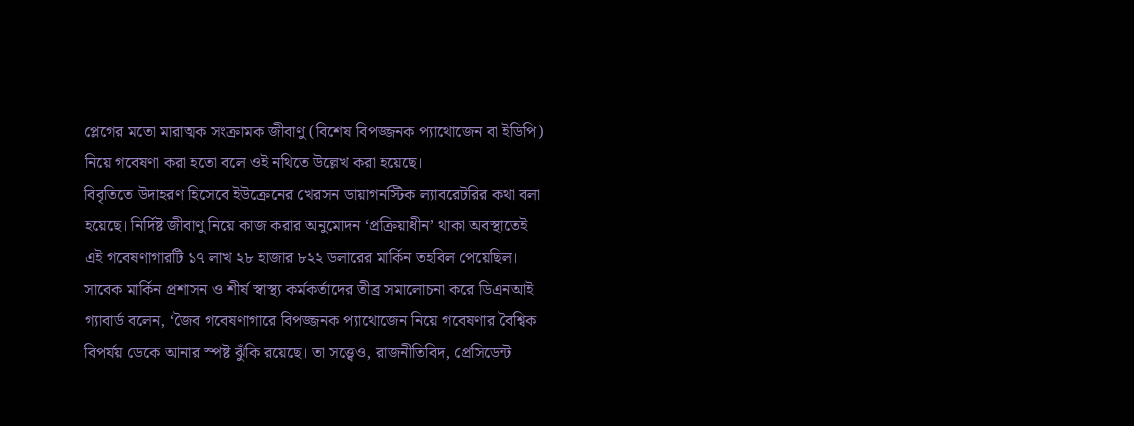প্লেগের মতো মারাত্মক সংক্রামক জীবাণু (বিশেষ বিপজ্জনক প্যাথোজেন বা ইডিপি) নিয়ে গবেষণা করা হতো বলে ওই নথিতে উল্লেখ করা হয়েছে।
বিবৃতিতে উদাহরণ হিসেবে ইউক্রেনের খেরসন ডায়াগনস্টিক ল্যাবরেটরির কথা বলা হয়েছে। নির্দিষ্ট জীবাণু নিয়ে কাজ করার অনুমোদন ‘প্রক্রিয়াধীন’ থাকা অবস্থাতেই এই গবেষণাগারটি ১৭ লাখ ২৮ হাজার ৮২২ ডলারের মার্কিন তহবিল পেয়েছিল।
সাবেক মার্কিন প্রশাসন ও শীর্ষ স্বাস্থ্য কর্মকর্তাদের তীব্র সমালোচনা করে ডিএনআই গ্যাবার্ড বলেন, ‘জৈব গবেষণাগারে বিপজ্জনক প্যাথোজেন নিয়ে গবেষণার বৈশ্বিক বিপর্যয় ডেকে আনার স্পষ্ট ঝুঁকি রয়েছে। তা সত্ত্বেও, রাজনীতিবিদ, প্রেসিডেন্ট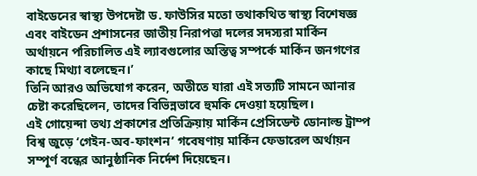বাইডেনের স্বাস্থ্য উপদেষ্টা ড. ফাউসির মতো তথাকথিত স্বাস্থ্য বিশেষজ্ঞ এবং বাইডেন প্রশাসনের জাতীয় নিরাপত্তা দলের সদস্যরা মার্কিন অর্থায়নে পরিচালিত এই ল্যাবগুলোর অস্তিত্ব সম্পর্কে মার্কিন জনগণের কাছে মিথ্যা বলেছেন।’
তিনি আরও অভিযোগ করেন, অতীতে যারা এই সত্যটি সামনে আনার চেষ্টা করেছিলেন, তাদের বিভিন্নভাবে হুমকি দেওয়া হয়েছিল।
এই গোয়েন্দা তথ্য প্রকাশের প্রতিক্রিয়ায় মার্কিন প্রেসিডেন্ট ডোনাল্ড ট্রাম্প বিশ্ব জুড়ে ‘গেইন-অব-ফাংশন’ গবেষণায় মার্কিন ফেডারেল অর্থায়ন সম্পূর্ণ বন্ধের আনুষ্ঠানিক নির্দেশ দিয়েছেন।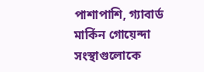পাশাপাশি, গ্যাবার্ড মার্কিন গোয়েন্দা সংস্থাগুলোকে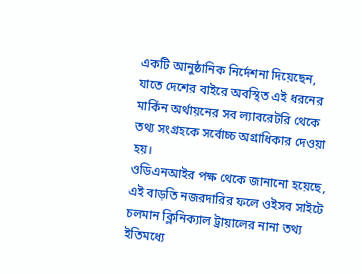একটি আনুষ্ঠানিক নির্দেশনা দিয়েছেন, যাতে দেশের বাইরে অবস্থিত এই ধরনের মার্কিন অর্থায়নের সব ল্যাবরেটরি থেকে তথ্য সংগ্রহকে সর্বোচ্চ অগ্রাধিকার দেওয়া হয়।
ওডিএনআইর পক্ষ থেকে জানানো হয়েছে, এই বাড়তি নজরদারির ফলে ওইসব সাইটে চলমান ক্লিনিক্যাল ট্রায়ালের নানা তথ্য ইতিমধ্যে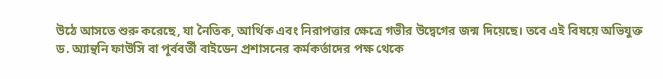উঠে আসতে শুরু করেছে, যা নৈতিক, আর্থিক এবং নিরাপত্তার ক্ষেত্রে গভীর উদ্বেগের জন্ম দিয়েছে। তবে এই বিষয়ে অভিযুক্ত ড. অ্যান্থনি ফাউসি বা পূর্ববর্তী বাইডেন প্রশাসনের কর্মকর্তাদের পক্ষ থেকে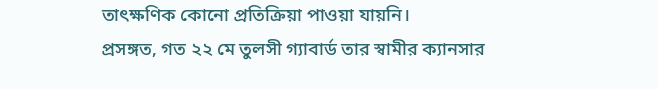তাৎক্ষণিক কোনো প্রতিক্রিয়া পাওয়া যায়নি।
প্রসঙ্গত, গত ২২ মে তুলসী গ্যাবার্ড তার স্বামীর ক্যানসার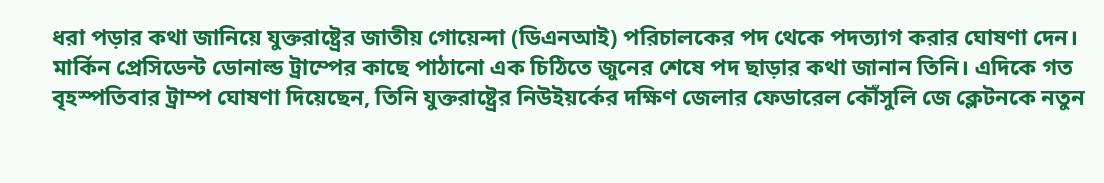ধরা পড়ার কথা জানিয়ে যুক্তরাষ্ট্রের জাতীয় গোয়েন্দা (ডিএনআই) পরিচালকের পদ থেকে পদত্যাগ করার ঘোষণা দেন। মার্কিন প্রেসিডেন্ট ডোনাল্ড ট্রাম্পের কাছে পাঠানো এক চিঠিতে জুনের শেষে পদ ছাড়ার কথা জানান তিনি। এদিকে গত বৃহস্পতিবার ট্রাম্প ঘোষণা দিয়েছেন, তিনি যুক্তরাষ্ট্রের নিউইয়র্কের দক্ষিণ জেলার ফেডারেল কৌঁসুলি জে ক্লেটনকে নতুন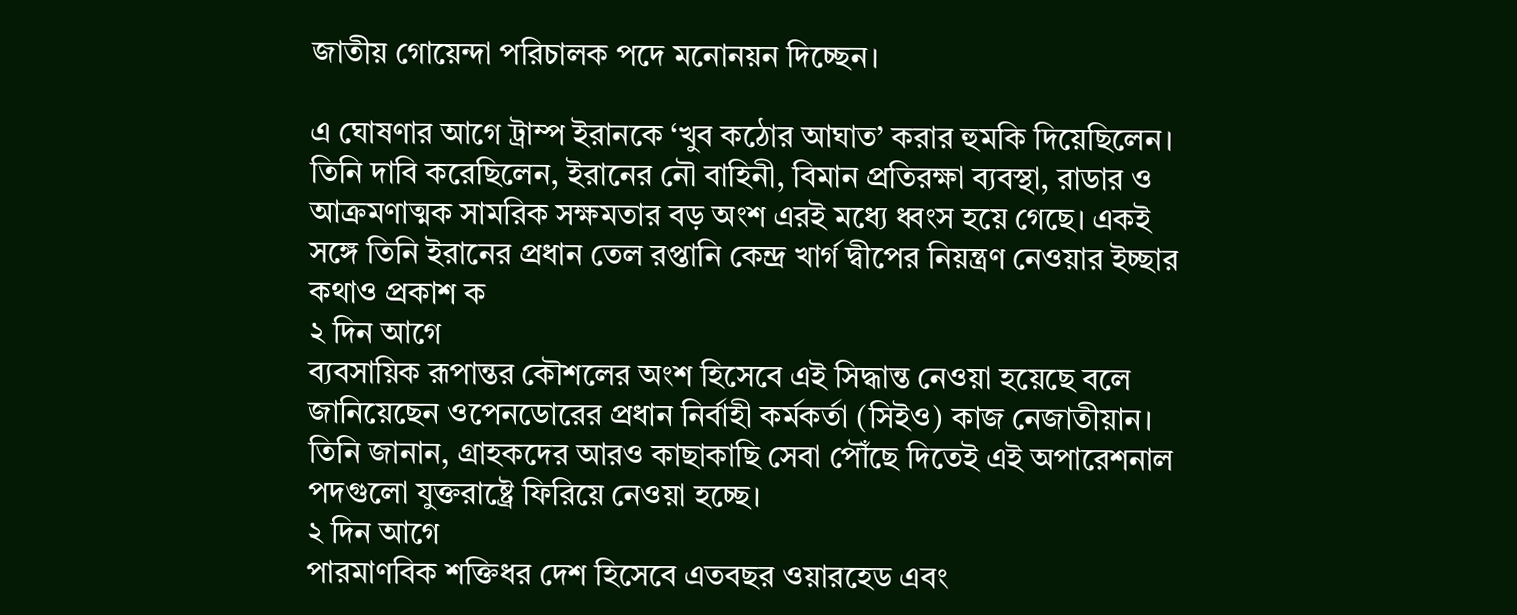জাতীয় গোয়েন্দা পরিচালক পদে মনোনয়ন দিচ্ছেন।

এ ঘোষণার আগে ট্রাম্প ইরানকে ‘খুব কঠোর আঘাত’ করার হুমকি দিয়েছিলেন। তিনি দাবি করেছিলেন, ইরানের নৌ বাহিনী, বিমান প্রতিরক্ষা ব্যবস্থা, রাডার ও আক্রমণাত্মক সামরিক সক্ষমতার বড় অংশ এরই মধ্যে ধ্বংস হয়ে গেছে। একই সঙ্গে তিনি ইরানের প্রধান তেল রপ্তানি কেন্দ্র খার্গ দ্বীপের নিয়ন্ত্রণ নেওয়ার ইচ্ছার কথাও প্রকাশ ক
২ দিন আগে
ব্যবসায়িক রূপান্তর কৌশলের অংশ হিসেবে এই সিদ্ধান্ত নেওয়া হয়েছে বলে জানিয়েছেন ওপেনডোরের প্রধান নির্বাহী কর্মকর্তা (সিইও) কাজ নেজাতীয়ান। তিনি জানান, গ্রাহকদের আরও কাছাকাছি সেবা পৌঁছে দিতেই এই অপারেশনাল পদগুলো যুক্তরাষ্ট্রে ফিরিয়ে নেওয়া হচ্ছে।
২ দিন আগে
পারমাণবিক শক্তিধর দেশ হিসেবে এতবছর ওয়ারহেড এবং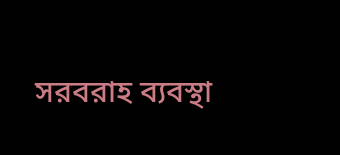সরবরাহ ব্যবস্থা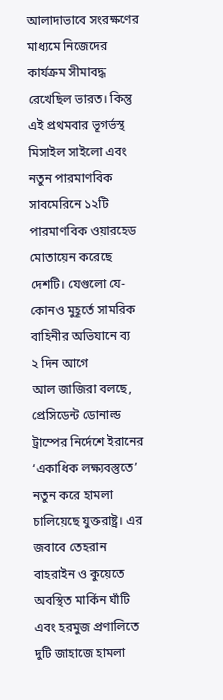আলাদাভাবে সংরক্ষণের মাধ্যমে নিজেদের কার্যক্রম সীমাবদ্ধ রেখেছিল ভারত। কিন্তু এই প্রথমবার ভূগর্ভস্থ মিসাইল সাইলো এবং নতুন পারমাণবিক সাবমেরিনে ১২টি পারমাণবিক ওয়ারহেড মোতায়েন করেছে দেশটি। যেগুলো যে-কোনও মুহূর্তে সামরিক বাহিনীর অভিযানে ব্য
২ দিন আগে
আল জাজিরা বলছে, প্রেসিডেন্ট ডোনাল্ড ট্রাম্পের নির্দেশে ইরানের ‘একাধিক লক্ষ্যবস্তুতে’ নতুন করে হামলা চালিয়েছে যুক্তরাষ্ট্র। এর জবাবে তেহরান বাহরাইন ও কুয়েতে অবস্থিত মার্কিন ঘাঁটি এবং হরমুজ প্রণালিতে দুটি জাহাজে হামলা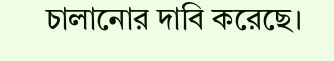চালানোর দাবি করেছে।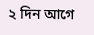২ দিন আগে